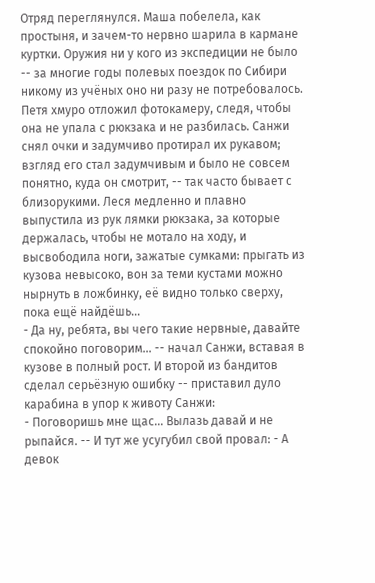Отряд переглянулся. Маша побелела, как простыня, и зачем-то нервно шарила в кармане куртки. Оружия ни у кого из экспедиции не было -- за многие годы полевых поездок по Сибири никому из учёных оно ни разу не потребовалось. Петя хмуро отложил фотокамеру, следя, чтобы она не упала с рюкзака и не разбилась. Санжи снял очки и задумчиво протирал их рукавом; взгляд его стал задумчивым и было не совсем понятно, куда он смотрит, -- так часто бывает с близорукими. Леся медленно и плавно выпустила из рук лямки рюкзака, за которые держалась, чтобы не мотало на ходу, и высвободила ноги, зажатые сумками: прыгать из кузова невысоко, вон за теми кустами можно нырнуть в ложбинку, её видно только сверху, пока ещё найдёшь...
- Да ну, ребята, вы чего такие нервные, давайте спокойно поговорим... -- начал Санжи, вставая в кузове в полный рост. И второй из бандитов сделал серьёзную ошибку -- приставил дуло карабина в упор к животу Санжи:
- Поговоришь мне щас... Вылазь давай и не рыпайся. -- И тут же усугубил свой провал: - А девок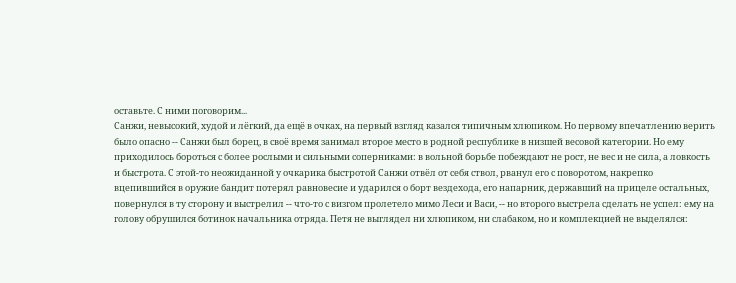оставьте. С ними поговорим...
Санжи, невысокий, худой и лёгкий, да ещё в очках, на первый взгляд казался типичным хлюпиком. Но первому впечатлению верить было опасно -- Санжи был борец, в своё время занимал второе место в родной республике в низшей весовой категории. Но ему приходилось бороться с более рослыми и сильными соперниками: в вольной борьбе побеждают не рост, не вес и не сила, а ловкость и быстрота. С этой-то неожиданной у очкарика быстротой Санжи отвёл от себя ствол, рванул его с поворотом, накрепко вцепившийся в оружие бандит потерял равновесие и ударился о борт вездехода, его напарник, державший на прицеле остальных, повернулся в ту сторону и выстрелил -- что-то с визгом пролетело мимо Леси и Васи, -- но второго выстрела сделать не успел: ему на голову обрушился ботинок начальника отряда. Петя не выглядел ни хлюпиком, ни слабаком, но и комплекцией не выделялся: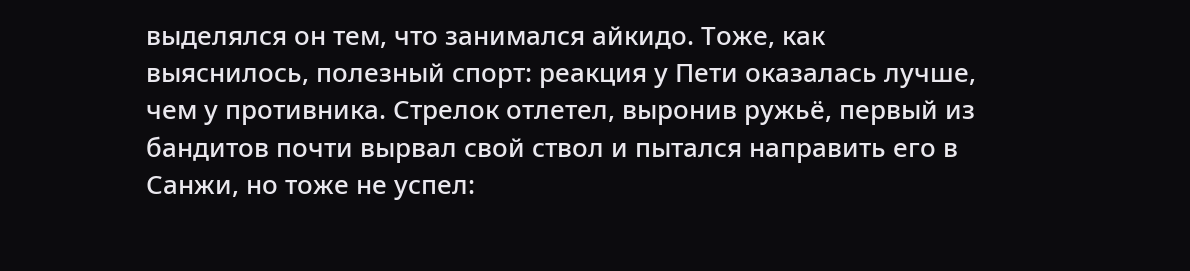выделялся он тем, что занимался айкидо. Тоже, как выяснилось, полезный спорт: реакция у Пети оказалась лучше, чем у противника. Стрелок отлетел, выронив ружьё, первый из бандитов почти вырвал свой ствол и пытался направить его в Санжи, но тоже не успел: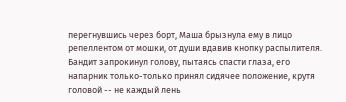перегнувшись через борт, Маша брызнула ему в лицо репеллентом от мошки, от души вдавив кнопку распылителя. Бандит запрокинул голову, пытаясь спасти глаза, его напарник только-только принял сидячее положение, крутя головой -- не каждый лень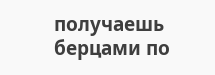получаешь берцами по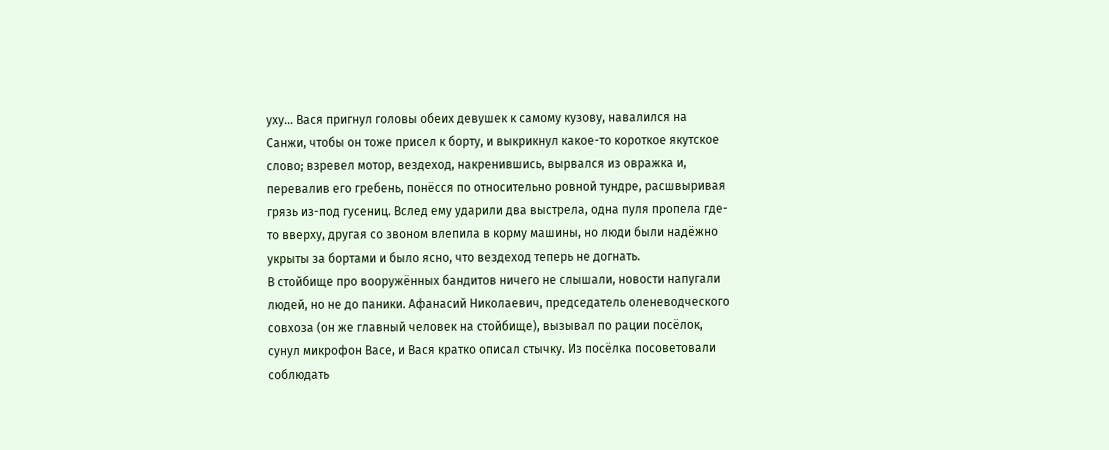уху... Вася пригнул головы обеих девушек к самому кузову, навалился на Санжи, чтобы он тоже присел к борту, и выкрикнул какое-то короткое якутское слово; взревел мотор, вездеход, накренившись, вырвался из овражка и, перевалив его гребень, понёсся по относительно ровной тундре, расшвыривая грязь из-под гусениц. Вслед ему ударили два выстрела, одна пуля пропела где-то вверху, другая со звоном влепила в корму машины, но люди были надёжно укрыты за бортами и было ясно, что вездеход теперь не догнать.
В стойбище про вооружённых бандитов ничего не слышали, новости напугали людей, но не до паники. Афанасий Николаевич, председатель оленеводческого совхоза (он же главный человек на стойбище), вызывал по рации посёлок, сунул микрофон Васе, и Вася кратко описал стычку. Из посёлка посоветовали соблюдать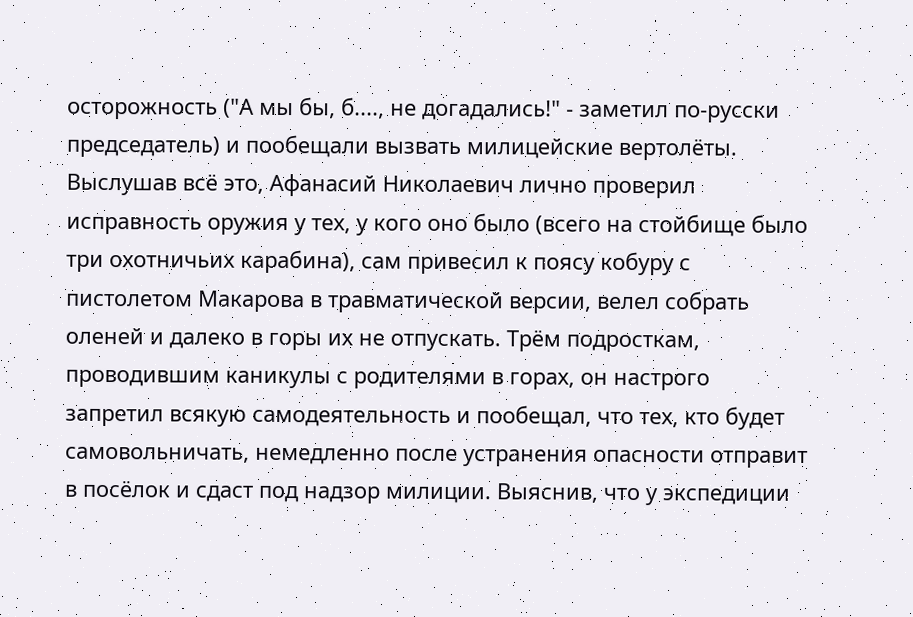осторожность ("А мы бы, б...., не догадались!" - заметил по-русски председатель) и пообещали вызвать милицейские вертолёты. Выслушав всё это, Афанасий Николаевич лично проверил исправность оружия у тех, у кого оно было (всего на стойбище было три охотничьих карабина), сам привесил к поясу кобуру с пистолетом Макарова в травматической версии, велел собрать оленей и далеко в горы их не отпускать. Трём подросткам, проводившим каникулы с родителями в горах, он настрого запретил всякую самодеятельность и пообещал, что тех, кто будет самовольничать, немедленно после устранения опасности отправит в посёлок и сдаст под надзор милиции. Выяснив, что у экспедиции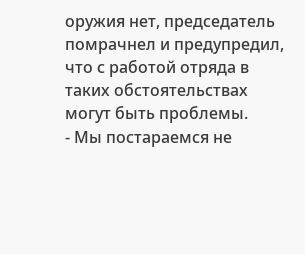оружия нет, председатель помрачнел и предупредил, что с работой отряда в таких обстоятельствах могут быть проблемы.
- Мы постараемся не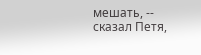мешать, -- сказал Петя,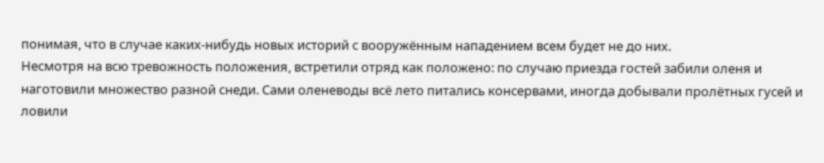понимая, что в случае каких-нибудь новых историй с вооружённым нападением всем будет не до них.
Несмотря на всю тревожность положения, встретили отряд как положено: по случаю приезда гостей забили оленя и наготовили множество разной снеди. Сами оленеводы всё лето питались консервами, иногда добывали пролётных гусей и ловили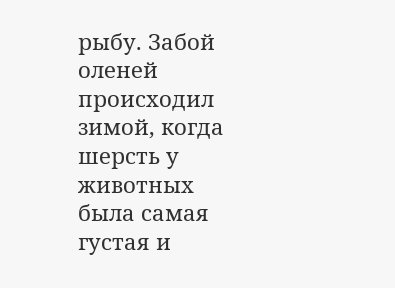рыбу. Забой оленей происходил зимой, когда шерсть у животных была самая густая и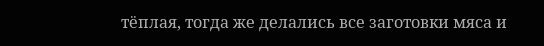тёплая, тогда же делались все заготовки мяса и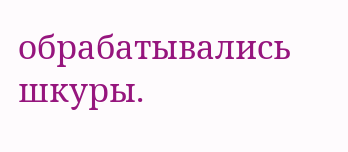обрабатывались шкуры.